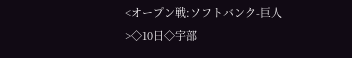<オープン戦:ソフトバンク-巨人>◇10日◇宇部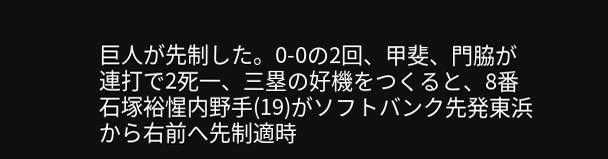巨人が先制した。0-0の2回、甲斐、門脇が連打で2死一、三塁の好機をつくると、8番石塚裕惺内野手(19)がソフトバンク先発東浜から右前へ先制適時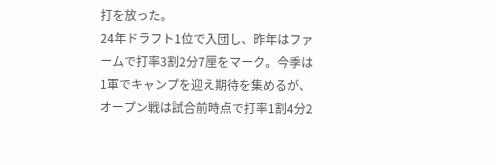打を放った。
24年ドラフト1位で入団し、昨年はファームで打率3割2分7厘をマーク。今季は1軍でキャンプを迎え期待を集めるが、オープン戦は試合前時点で打率1割4分2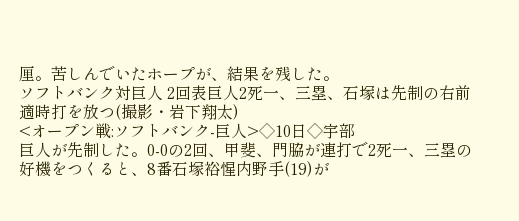厘。苦しんでいたホープが、結果を残した。
ソフトバンク対巨人 2回表巨人2死一、三塁、石塚は先制の右前適時打を放つ(撮影・岩下翔太)
<オープン戦:ソフトバンク-巨人>◇10日◇宇部
巨人が先制した。0-0の2回、甲斐、門脇が連打で2死一、三塁の好機をつくると、8番石塚裕惺内野手(19)が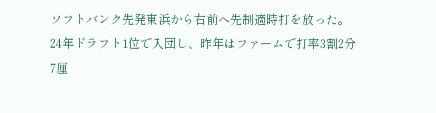ソフトバンク先発東浜から右前へ先制適時打を放った。
24年ドラフト1位で入団し、昨年はファームで打率3割2分7厘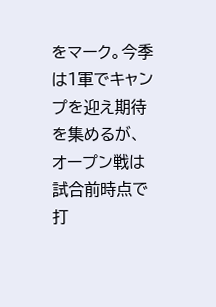をマーク。今季は1軍でキャンプを迎え期待を集めるが、オープン戦は試合前時点で打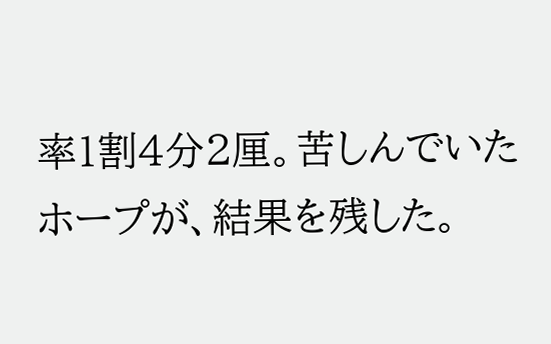率1割4分2厘。苦しんでいたホープが、結果を残した。